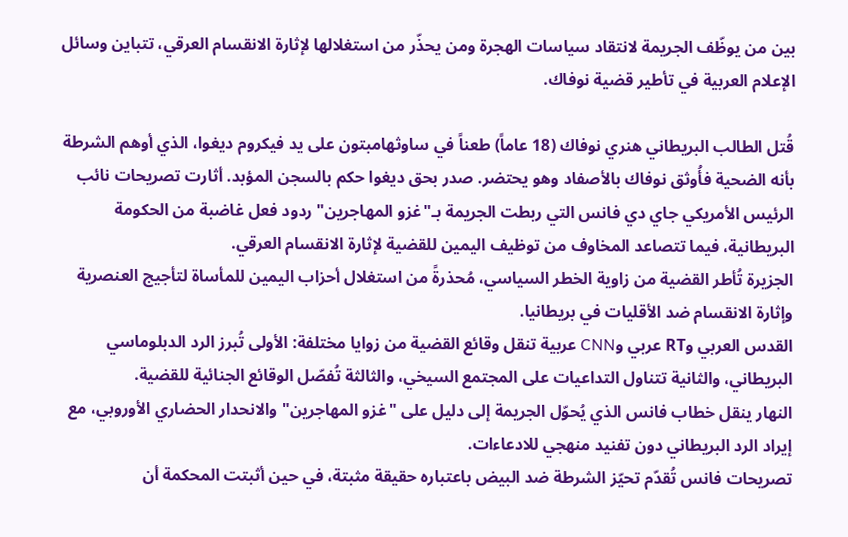بين من يوظّف الجريمة لانتقاد سياسات الهجرة ومن يحذّر من استغلالها لإثارة الانقسام العرقي، تتباين وسائل الإعلام العربية في تأطير قضية نوفاك.

قُتل الطالب البريطاني هنري نوفاك (18 عاماً) طعناً في ساوثهامبتون على يد فيكروم ديغوا، الذي أوهم الشرطة بأنه الضحية فأُوثق نوفاك بالأصفاد وهو يحتضر. صدر بحق ديغوا حكم بالسجن المؤبد. أثارت تصريحات نائب الرئيس الأمريكي جاي دي فانس التي ربطت الجريمة بـ"غزو المهاجرين" ردود فعل غاضبة من الحكومة البريطانية، فيما تتصاعد المخاوف من توظيف اليمين للقضية لإثارة الانقسام العرقي.
الجزيرة تُأطر القضية من زاوية الخطر السياسي، مُحذرةً من استغلال أحزاب اليمين للمأساة لتأجيج العنصرية وإثارة الانقسام ضد الأقليات في بريطانيا.
القدس العربي وRT عربي وCNN عربية تنقل وقائع القضية من زوايا مختلفة: الأولى تُبرز الرد الدبلوماسي البريطاني، والثانية تتناول التداعيات على المجتمع السيخي، والثالثة تُفصّل الوقائع الجنائية للقضية.
النهار ينقل خطاب فانس الذي يُحوّل الجريمة إلى دليل على "غزو المهاجرين" والانحدار الحضاري الأوروبي، مع إيراد الرد البريطاني دون تفنيد منهجي للادعاءات.
تصريحات فانس تُقدّم تحيّز الشرطة ضد البيض باعتباره حقيقة مثبتة، في حين أثبتت المحكمة أن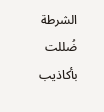الشرطة ضُللت بأكاذيب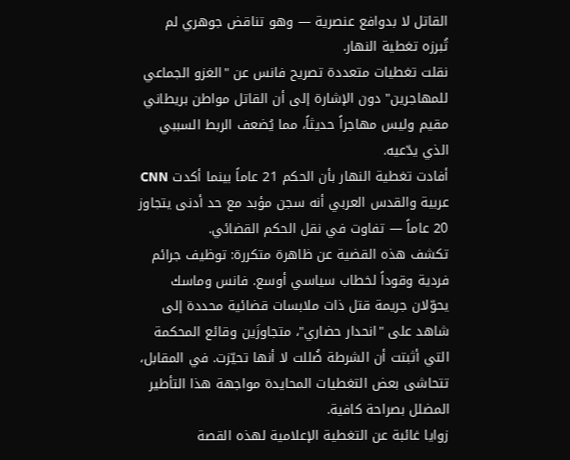القاتل لا بدوافع عنصرية — وهو تناقض جوهري لم تُبرزه تغطية النهار.
نقلت تغطيات متعددة تصريح فانس عن "الغزو الجماعي للمهاجرين" دون الإشارة إلى أن القاتل مواطن بريطاني مقيم وليس مهاجراً حديثاً، مما يُضعف الربط السببي الذي يدّعيه.
أفادت تغطية النهار بأن الحكم 21 عاماً بينما أكدت CNN عربية والقدس العربي أنه سجن مؤبد مع حد أدنى يتجاوز 20 عاماً — تفاوت في نقل الحكم القضائي.
تكشف هذه القضية عن ظاهرة متكررة: توظيف جرائم فردية وقوداً لخطاب سياسي أوسع. فانس وماسك يحوّلان جريمة قتل ذات ملابسات قضائية محددة إلى شاهد على "انحدار حضاري"، متجاوزَين وقائع المحكمة التي أثبتت أن الشرطة ضُللت لا أنها تحيّزت. في المقابل، تتحاشى بعض التغطيات المحايدة مواجهة هذا التأطير المضلل بصراحة كافية.
زوايا غائبة عن التغطية الإعلامية لهذه القصة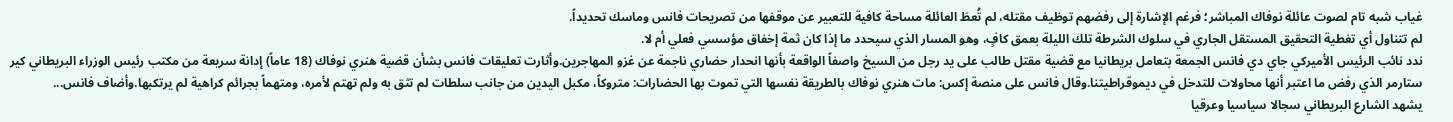غياب شبه تام لصوت عائلة نوفاك المباشر؛ فرغم الإشارة إلى رفضهم توظيف مقتله، لم تُعطَ العائلة مساحة كافية للتعبير عن موقفها من تصريحات فانس وماسك تحديداً.
لم تتناول أي تغطية التحقيق المستقل الجاري في سلوك الشرطة تلك الليلة بعمق كافٍ، وهو المسار الذي سيحدد ما إذا كان ثمة إخفاق مؤسسي فعلي أم لا.
ندد نائب الرئيس الأميركي جاي دي فانس الجمعة بتعامل بريطانيا مع قضية مقتل طالب على يد رجل من السيخ واصفاً الواقعة بأنها انحدار حضاري ناجمة عن غزو المهاجرين.وأثارت تعليقات فانس بشأن قضية هنري نوفاك (18 عاماً) إدانة سريعة من مكتب رئيس الوزراء البريطاني كير ستارمر الذي رفض ما اعتبر أنها محاولات للتدخل في ديموقراطيتنا.وقال فانس على منصة إكس: مات هنري نوفاك بالطريقة نفسها التي تموت بها الحضارات: متروكاً، مكبل اليدين من جانب سلطات لم تثق به ولم تهتم لأمره، ومتهماً بجرائم كراهية لم يرتكبها.وأضاف فانس...
يشهد الشارع البريطاني سجالا سياسيا وعرقيا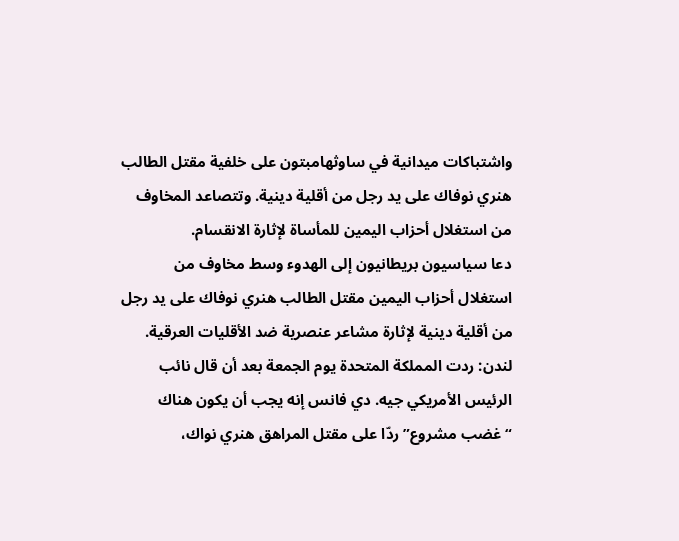واشتباكات ميدانية في ساوثهامبتون على خلفية مقتل الطالب هنري نوفاك على يد رجل من أقلية دينية. وتتصاعد المخاوف من استغلال أحزاب اليمين للمأساة لإثارة الانقسام.
دعا سياسيون بريطانيون إلى الهدوء وسط مخاوف من استغلال أحزاب اليمين مقتل الطالب هنري نوفاك على يد رجل من أقلية دينية لإثارة مشاعر عنصرية ضد الأقليات العرقية.
لندن: ردت المملكة المتحدة يوم الجمعة بعد أن قال نائب الرئيس الأمريكي جيه. دي فانس إنه يجب أن يكون هناك “غضب مشروع” ردّا على مقتل المراهق هنري نواك،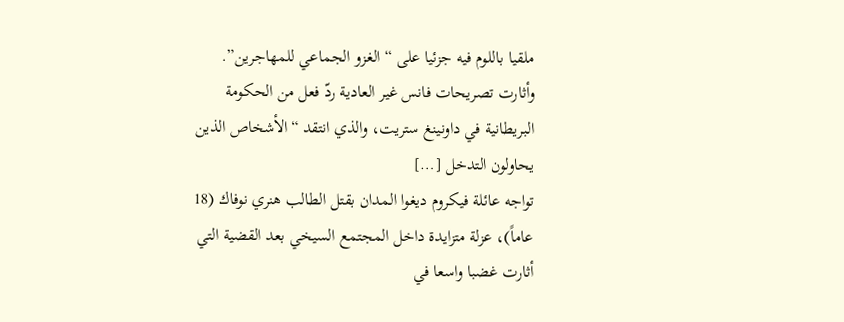ملقيا باللوم فيه جزئيا على “الغزو الجماعي للمهاجرين”. وأثارت تصريحات فانس غير العادية ردّ فعل من الحكومة البريطانية في داونينغ ستريت، والذي انتقد “الأشخاص الذين يحاولون التدخل […]
تواجه عائلة فيكروم ديغوا المدان بقتل الطالب هنري نوفاك (18 عاماً)، عزلة متزايدة داخل المجتمع السيخي بعد القضية التي أثارت غضبا واسعا في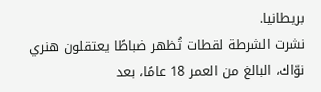بريطانيا.
نشرت الشرطة لقطات تُظهر ضباطًا يعتقلون هنري نوّاك، البالغ من العمر 18 عامًا، بعد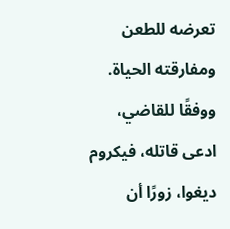تعرضه للطعن ومفارقته الحياة. ووفقًا للقاضي، ادعى قاتله، فيكروم ديغوا، زورًا أن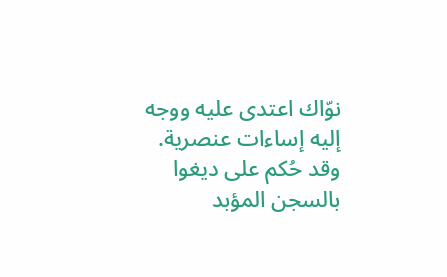نوّاك اعتدى عليه ووجه إليه إساءات عنصرية. وقد حُكم على ديغوا بالسجن المؤبد